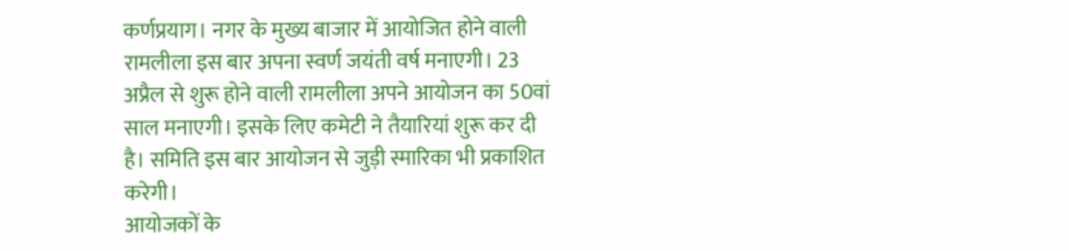कर्णप्रयाग। नगर के मुख्य बाजार में आयोजित होने वाली रामलीला इस बार अपना स्वर्ण जयंती वर्ष मनाएगी। 23 अप्रैल से शुरू होने वाली रामलीला अपने आयोजन का 50वां साल मनाएगी। इसके लिए कमेटी ने तैयारियां शुरू कर दी है। समिति इस बार आयोजन से जुड़ी स्मारिका भी प्रकाशित करेगी।
आयोजकों के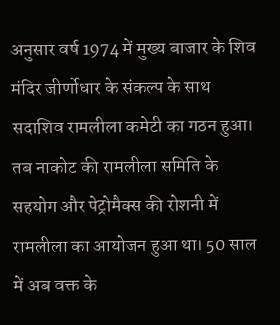अनुसार वर्ष 1974 में मुख्य बाजार के शिव मंदिर जीर्णोधार के संकल्प के साथ सदाशिव रामलीला कमेटी का गठन हुआ। तब नाकोट की रामलीला समिति के सहयोग और पेट्रोमैक्स की रोशनी में रामलीला का आयोजन हुआ था। 50 साल में अब वक्त के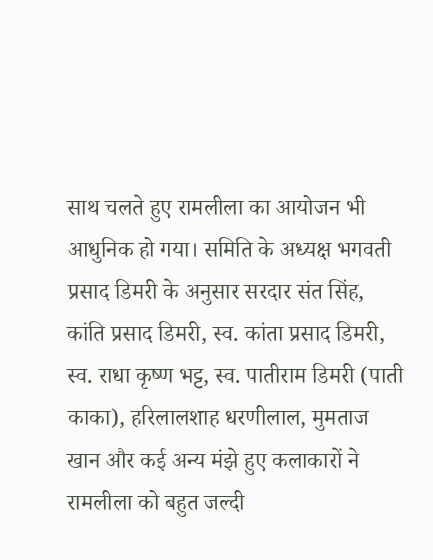साथ चलते हुए रामलीला का आयोजन भी आधुनिक हो गया। समिति के अध्यक्ष भगवती प्रसाद डिमरी के अनुसार सरदार संत सिंह, कांति प्रसाद डिमरी, स्व. कांता प्रसाद डिमरी, स्व. राधा कृष्ण भट्ट, स्व. पातीराम डिमरी (पाती काका), हरिलालशाह धरणीलाल, मुमताज खान और कई अन्य मंझे हुए कलाकारों ने रामलीला को बहुत जल्दी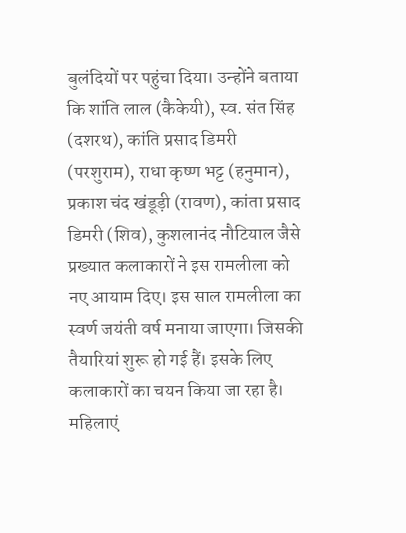बुलंदियों पर पहुंचा दिया। उन्होंने बताया कि शांति लाल (कैकेयी), स्व. संत सिंह (दशरथ), कांति प्रसाद डिमरी (परशुराम), राधा कृष्ण भट्ट (हनुमान), प्रकाश चंद खंडूड़ी (रावण), कांता प्रसाद डिमरी (शिव), कुशलानंद नौटियाल जैसे प्रख्यात कलाकारों ने इस रामलीला को नए आयाम दिए। इस साल रामलीला का स्वर्ण जयंती वर्ष मनाया जाएगा। जिसकी तैयारियां शुरू हो गई हैं। इसके लिए कलाकारों का चयन किया जा रहा है।
महिलाएं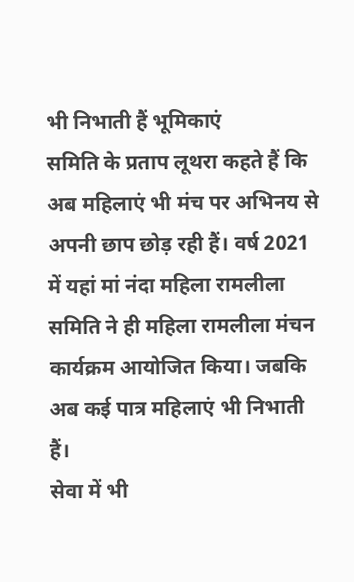भी निभाती हैं भूमिकाएं
समिति के प्रताप लूथरा कहते हैं कि अब महिलाएं भी मंच पर अभिनय से अपनी छाप छोड़ रही हैं। वर्ष 2021 में यहां मां नंदा महिला रामलीला समिति ने ही महिला रामलीला मंचन कार्यक्रम आयोजित किया। जबकि अब कई पात्र महिलाएं भी निभाती हैं।
सेवा में भी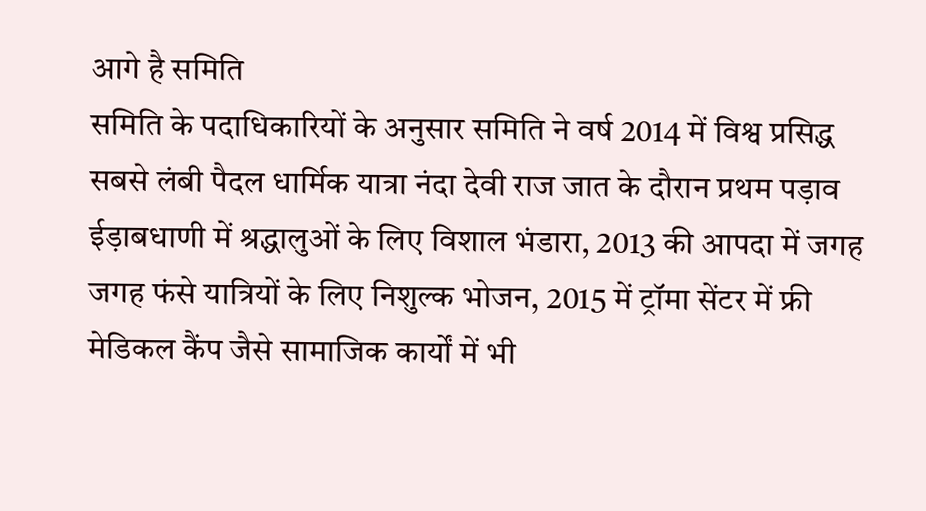आगे है समिति
समिति के पदाधिकारियों के अनुसार समिति ने वर्ष 2014 में विश्व प्रसिद्ध सबसे लंबी पैदल धार्मिक यात्रा नंदा देवी राज जात के दौरान प्रथम पड़ाव ईड़ाबधाणी में श्रद्धालुओं के लिए विशाल भंडारा, 2013 की आपदा में जगह जगह फंसे यात्रियों के लिए निशुल्क भोजन, 2015 में ट्रॉमा सेंटर में फ्री मेडिकल कैंप जैसे सामाजिक कार्यों में भी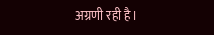अग्रणी रही है।